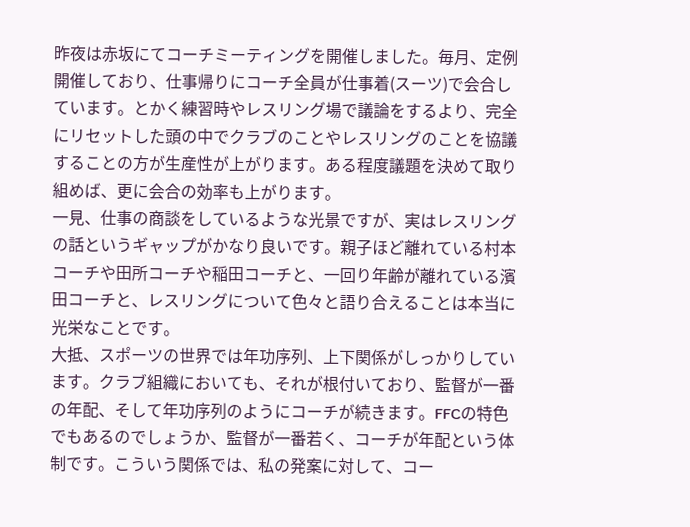昨夜は赤坂にてコーチミーティングを開催しました。毎月、定例開催しており、仕事帰りにコーチ全員が仕事着(スーツ)で会合しています。とかく練習時やレスリング場で議論をするより、完全にリセットした頭の中でクラブのことやレスリングのことを協議することの方が生産性が上がります。ある程度議題を決めて取り組めば、更に会合の効率も上がります。
一見、仕事の商談をしているような光景ですが、実はレスリングの話というギャップがかなり良いです。親子ほど離れている村本コーチや田所コーチや稲田コーチと、一回り年齢が離れている濱田コーチと、レスリングについて色々と語り合えることは本当に光栄なことです。
大抵、スポーツの世界では年功序列、上下関係がしっかりしています。クラブ組織においても、それが根付いており、監督が一番の年配、そして年功序列のようにコーチが続きます。FFCの特色でもあるのでしょうか、監督が一番若く、コーチが年配という体制です。こういう関係では、私の発案に対して、コー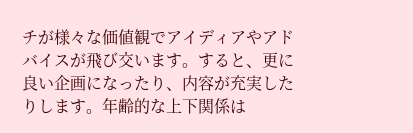チが様々な価値観でアイディアやアドバイスが飛び交います。すると、更に良い企画になったり、内容が充実したりします。年齢的な上下関係は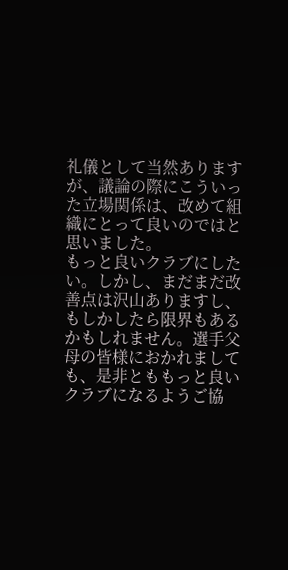礼儀として当然ありますが、議論の際にこういった立場関係は、改めて組織にとって良いのではと思いました。
もっと良いクラブにしたい。しかし、まだまだ改善点は沢山ありますし、もしかしたら限界もあるかもしれません。選手父母の皆様におかれましても、是非とももっと良いクラブになるようご協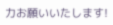力お願いいたします!